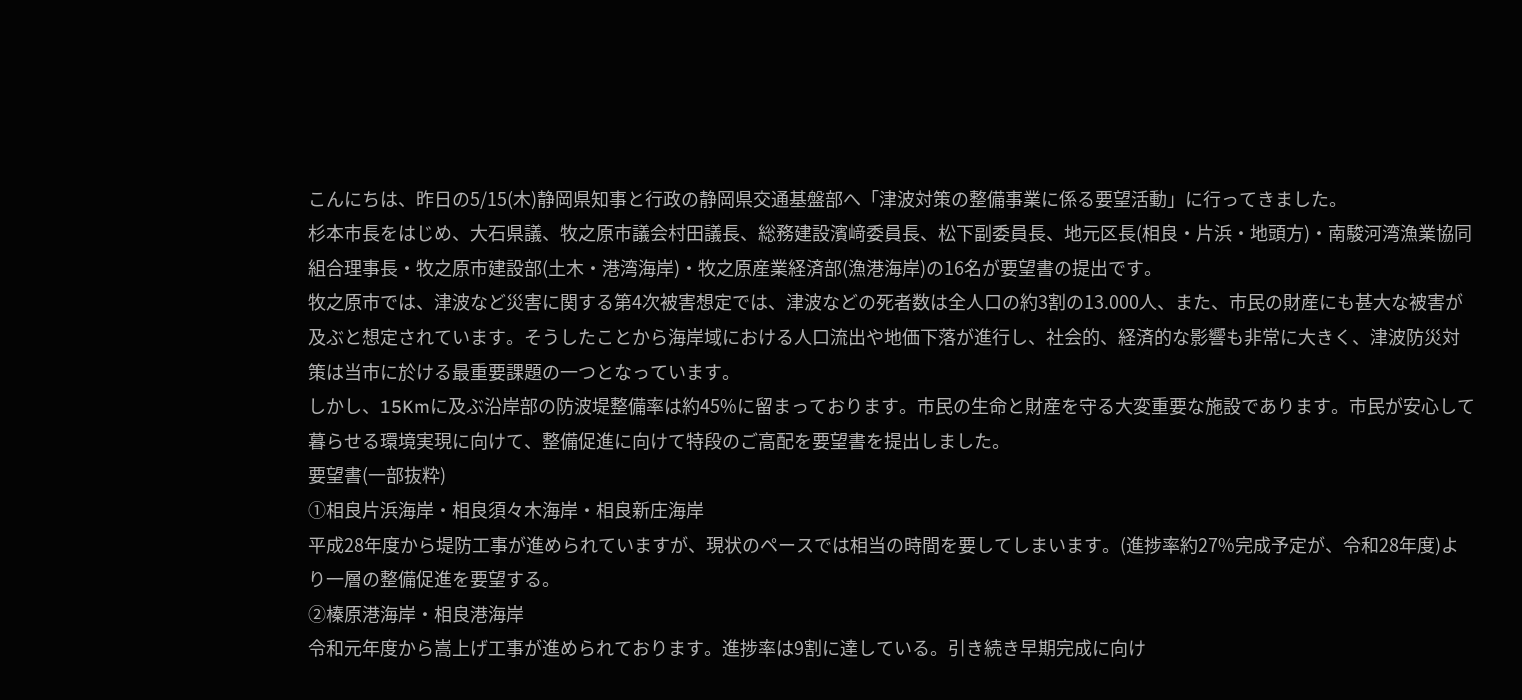こんにちは、昨日の5/15(木)静岡県知事と行政の静岡県交通基盤部へ「津波対策の整備事業に係る要望活動」に行ってきました。
杉本市長をはじめ、大石県議、牧之原市議会村田議長、総務建設濱﨑委員長、松下副委員長、地元区長(相良・片浜・地頭方)・南駿河湾漁業協同組合理事長・牧之原市建設部(土木・港湾海岸)・牧之原産業経済部(漁港海岸)の16名が要望書の提出です。
牧之原市では、津波など災害に関する第4次被害想定では、津波などの死者数は全人口の約3割の13.000人、また、市民の財産にも甚大な被害が及ぶと想定されています。そうしたことから海岸域における人口流出や地価下落が進行し、社会的、経済的な影響も非常に大きく、津波防災対策は当市に於ける最重要課題の一つとなっています。
しかし、15Kmに及ぶ沿岸部の防波堤整備率は約45%に留まっております。市民の生命と財産を守る大変重要な施設であります。市民が安心して暮らせる環境実現に向けて、整備促進に向けて特段のご高配を要望書を提出しました。
要望書(一部抜粋)
①相良片浜海岸・相良須々木海岸・相良新庄海岸
平成28年度から堤防工事が進められていますが、現状のペースでは相当の時間を要してしまいます。(進捗率約27%完成予定が、令和28年度)より一層の整備促進を要望する。
②榛原港海岸・相良港海岸
令和元年度から嵩上げ工事が進められております。進捗率は9割に達している。引き続き早期完成に向け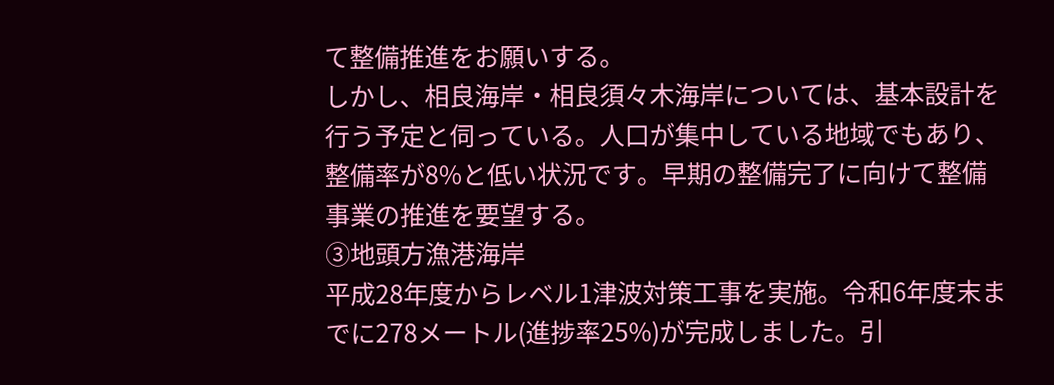て整備推進をお願いする。
しかし、相良海岸・相良須々木海岸については、基本設計を行う予定と伺っている。人口が集中している地域でもあり、整備率が8%と低い状況です。早期の整備完了に向けて整備事業の推進を要望する。
③地頭方漁港海岸
平成28年度からレベル1津波対策工事を実施。令和6年度末までに278メートル(進捗率25%)が完成しました。引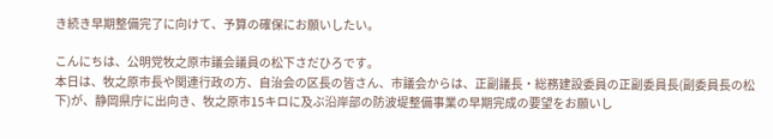き続き早期整備完了に向けて、予算の確保にお願いしたい。

こんにちは、公明党牧之原市議会議員の松下さだひろです。
本日は、牧之原市長や関連行政の方、自治会の区長の皆さん、市議会からは、正副議長・総務建設委員の正副委員長(副委員長の松下)が、静岡県庁に出向き、牧之原市15キロに及ぶ沿岸部の防波堤整備事業の早期完成の要望をお願いし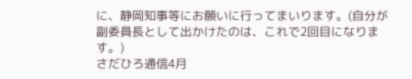に、静岡知事等にお願いに行ってまいります。(自分が副委員長として出かけたのは、これで2回目になります。)
さだひろ通信4月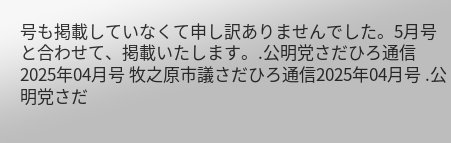号も掲載していなくて申し訳ありませんでした。5月号と合わせて、掲載いたします。.公明党さだひろ通信2025年04月号 牧之原市議さだひろ通信2025年04月号 .公明党さだ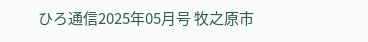ひろ通信2025年05月号 牧之原市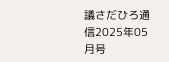議さだひろ通信2025年05月号